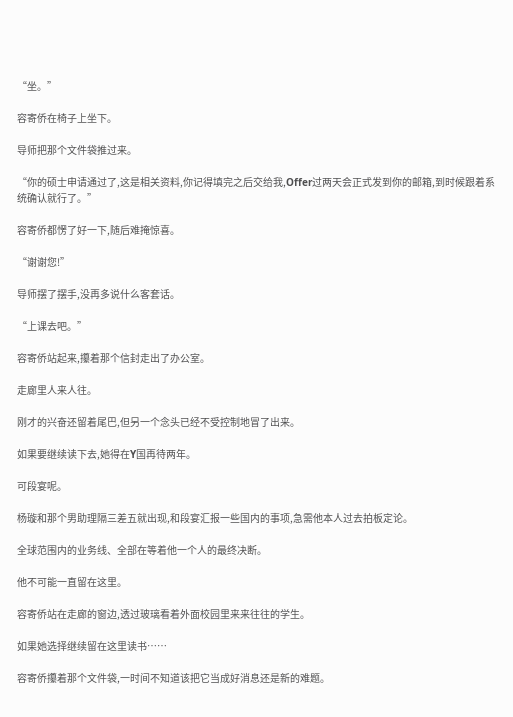“坐。”

容寄侨在椅子上坐下。

导师把那个文件袋推过来。

“你的硕士申请通过了,这是相关资料,你记得填完之后交给我,Offer过两天会正式发到你的邮箱,到时候跟着系统确认就行了。”

容寄侨都愣了好一下,随后难掩惊喜。

“谢谢您!”

导师摆了摆手,没再多说什么客套话。

“上课去吧。”

容寄侨站起来,攥着那个信封走出了办公室。

走廊里人来人往。

刚才的兴奋还留着尾巴,但另一个念头已经不受控制地冒了出来。

如果要继续读下去,她得在Y国再待两年。

可段宴呢。

杨璇和那个男助理隔三差五就出现,和段宴汇报一些国内的事项,急需他本人过去拍板定论。

全球范围内的业务线、全部在等着他一个人的最终决断。

他不可能一直留在这里。

容寄侨站在走廊的窗边,透过玻璃看着外面校园里来来往往的学生。

如果她选择继续留在这里读书……

容寄侨攥着那个文件袋,一时间不知道该把它当成好消息还是新的难题。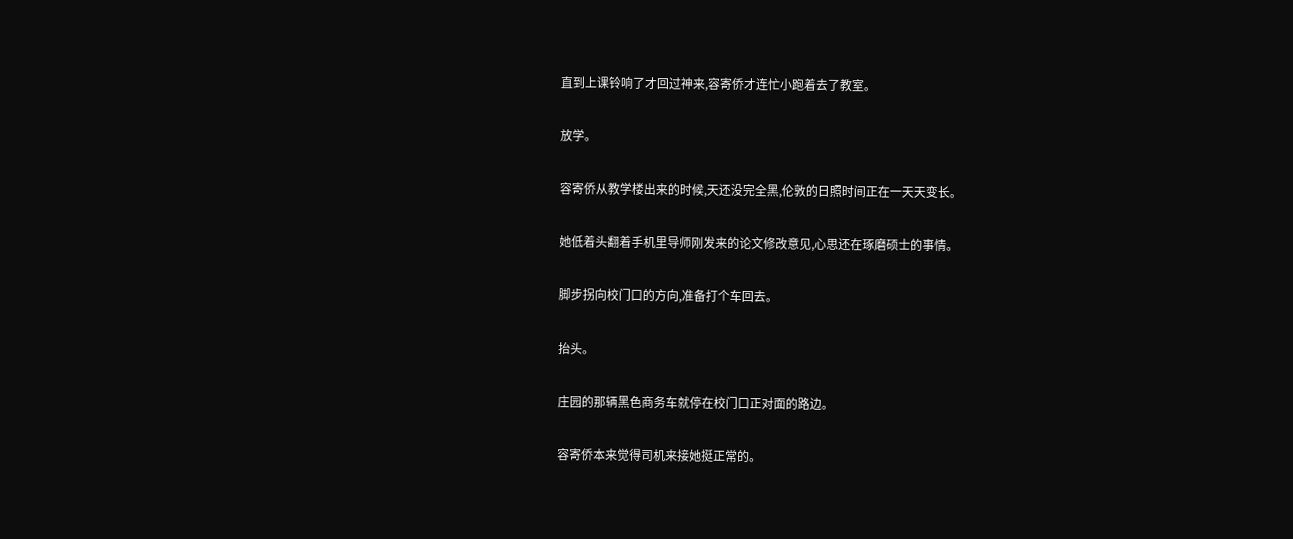直到上课铃响了才回过神来,容寄侨才连忙小跑着去了教室。

放学。

容寄侨从教学楼出来的时候,天还没完全黑,伦敦的日照时间正在一天天变长。

她低着头翻着手机里导师刚发来的论文修改意见,心思还在琢磨硕士的事情。

脚步拐向校门口的方向,准备打个车回去。

抬头。

庄园的那辆黑色商务车就停在校门口正对面的路边。

容寄侨本来觉得司机来接她挺正常的。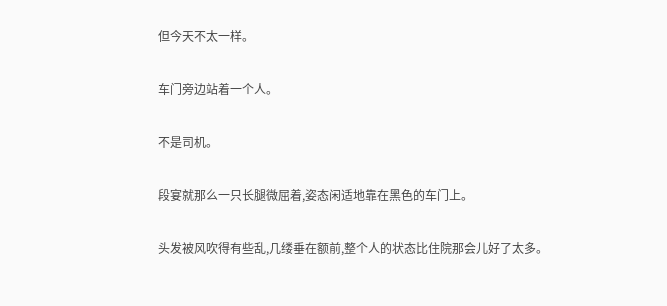但今天不太一样。

车门旁边站着一个人。

不是司机。

段宴就那么一只长腿微屈着,姿态闲适地靠在黑色的车门上。

头发被风吹得有些乱,几缕垂在额前,整个人的状态比住院那会儿好了太多。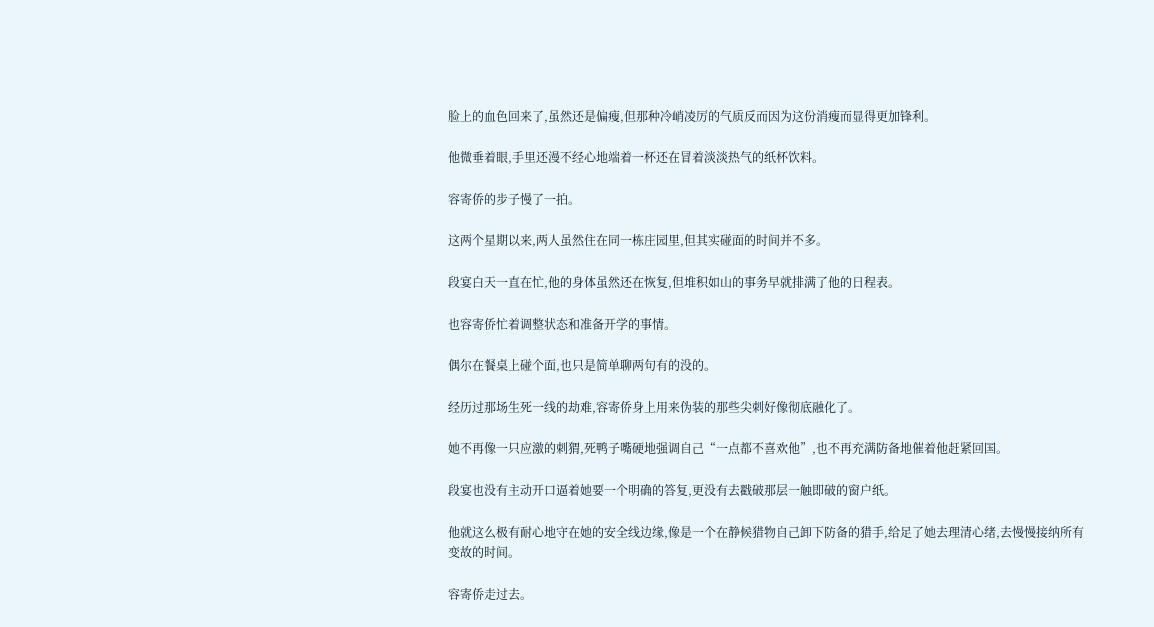脸上的血色回来了,虽然还是偏瘦,但那种冷峭凌厉的气质反而因为这份消瘦而显得更加锋利。

他微垂着眼,手里还漫不经心地端着一杯还在冒着淡淡热气的纸杯饮料。

容寄侨的步子慢了一拍。

这两个星期以来,两人虽然住在同一栋庄园里,但其实碰面的时间并不多。

段宴白天一直在忙,他的身体虽然还在恢复,但堆积如山的事务早就排满了他的日程表。

也容寄侨忙着调整状态和准备开学的事情。

偶尔在餐桌上碰个面,也只是简单聊两句有的没的。

经历过那场生死一线的劫难,容寄侨身上用来伪装的那些尖刺好像彻底融化了。

她不再像一只应激的刺猬,死鸭子嘴硬地强调自己“一点都不喜欢他”,也不再充满防备地催着他赶紧回国。

段宴也没有主动开口逼着她要一个明确的答复,更没有去戳破那层一触即破的窗户纸。

他就这么极有耐心地守在她的安全线边缘,像是一个在静候猎物自己卸下防备的猎手,给足了她去理清心绪,去慢慢接纳所有变故的时间。

容寄侨走过去。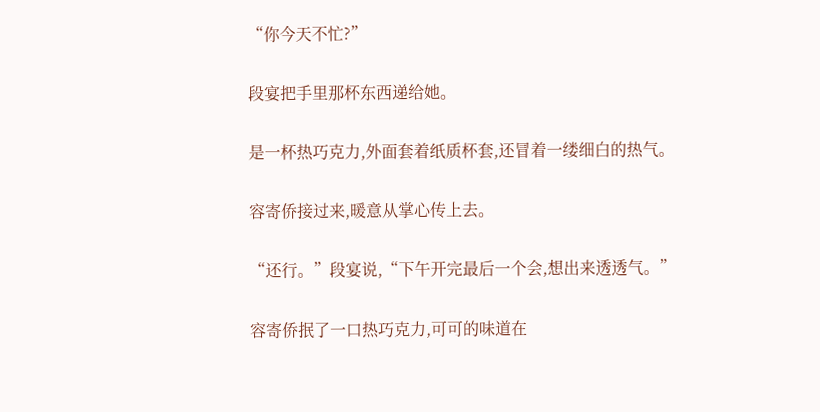“你今天不忙?”

段宴把手里那杯东西递给她。

是一杯热巧克力,外面套着纸质杯套,还冒着一缕细白的热气。

容寄侨接过来,暖意从掌心传上去。

“还行。”段宴说,“下午开完最后一个会,想出来透透气。”

容寄侨抿了一口热巧克力,可可的味道在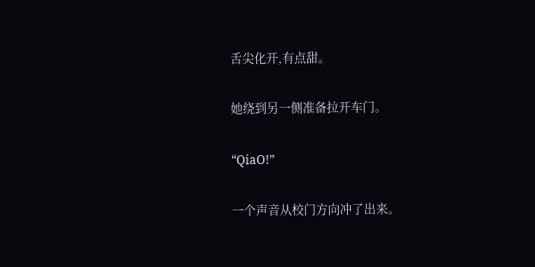舌尖化开,有点甜。

她绕到另一侧准备拉开车门。

“QiaO!”

一个声音从校门方向冲了出来。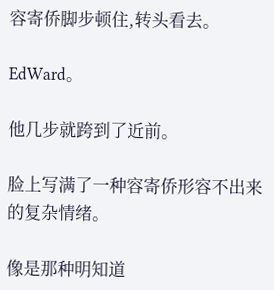容寄侨脚步顿住,转头看去。

EdWard。

他几步就跨到了近前。

脸上写满了一种容寄侨形容不出来的复杂情绪。

像是那种明知道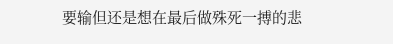要输但还是想在最后做殊死一搏的悲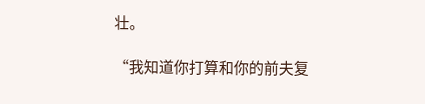壮。

“我知道你打算和你的前夫复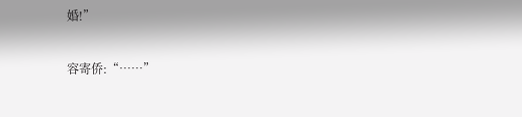婚!”

容寄侨:“……”